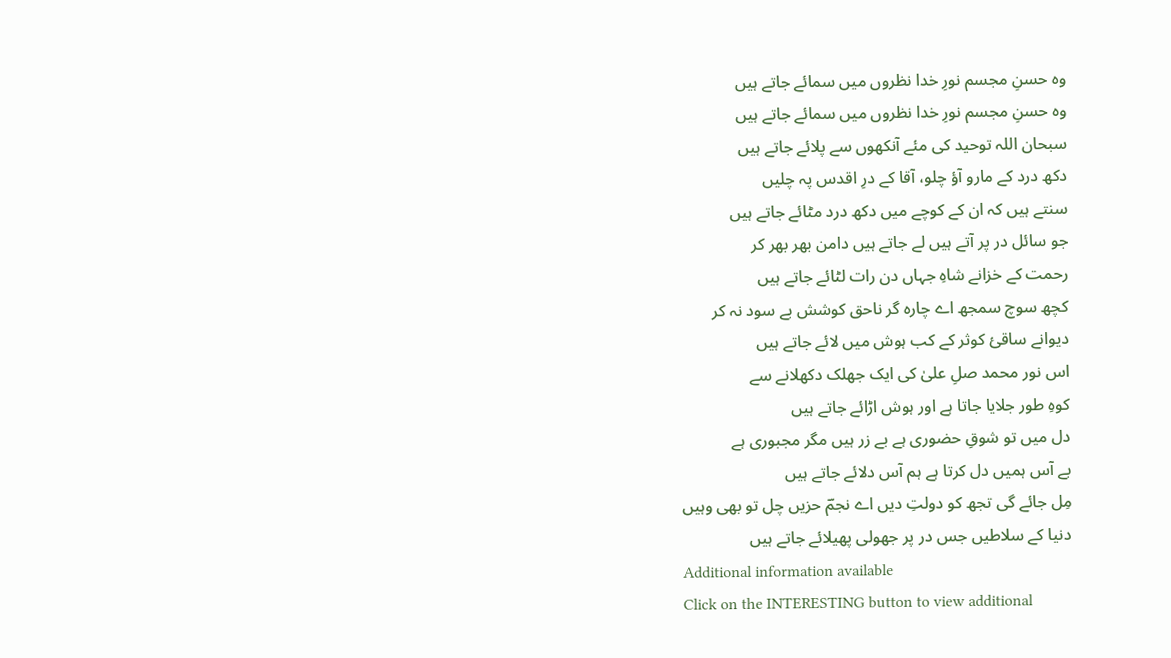وہ حسنِ مجسم نورِ خدا نظروں میں سمائے جاتے ہیں
وہ حسنِ مجسم نورِ خدا نظروں میں سمائے جاتے ہیں
سبحان اللہ توحید کی مئے آنکھوں سے پلائے جاتے ہیں
دکھ درد کے مارو آؤ چلو، آقا کے درِ اقدس پہ چلیں
سنتے ہیں کہ ان کے کوچے میں دکھ درد مٹائے جاتے ہیں
جو سائل در پر آتے ہیں لے جاتے ہیں دامن بھر بھر کر
رحمت کے خزانے شاہِ جہاں دن رات لٹائے جاتے ہیں
کچھ سوچ سمجھ اے چارہ گر ناحق کوشش بے سود نہ کر
دیوانے ساقئ کوثر کے کب ہوش میں لائے جاتے ہیں
اس نور محمد صلِ علیٰ کی ایک جھلک دکھلانے سے
کوہِ طور جلایا جاتا ہے اور ہوش اڑائے جاتے ہیں
دل میں تو شوقِ حضوری ہے بے زر ہیں مگر مجبوری ہے
بے آس ہمیں دل کرتا ہے ہم آس دلائے جاتے ہیں
مِل جائے گی تجھ کو دولتِ دیں اے نجمؔ حزیں چل تو بھی وہیں
دنیا کے سلاطیں جس در پر جھولی پھیلائے جاتے ہیں
Additional information available
Click on the INTERESTING button to view additional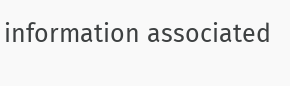information associated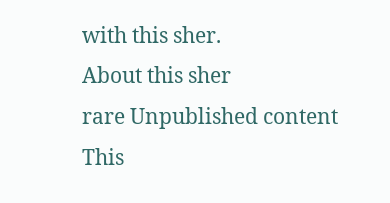with this sher.
About this sher
rare Unpublished content
This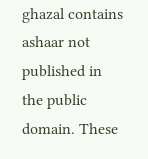ghazal contains ashaar not published in the public domain. These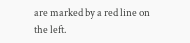are marked by a red line on the left.